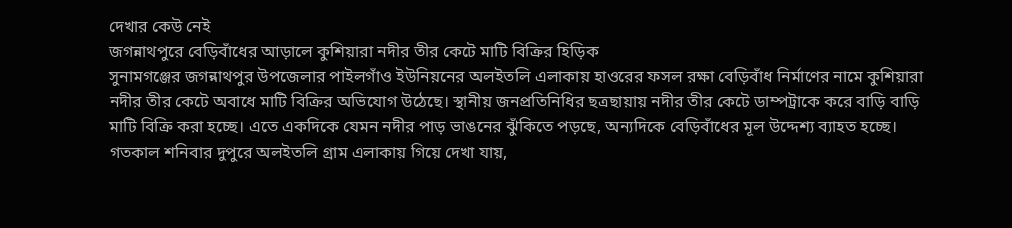দেখার কেউ নেই
জগন্নাথপুরে বেড়িবাঁধের আড়ালে কুশিয়ারা নদীর তীর কেটে মাটি বিক্রির হিড়িক
সুনামগঞ্জের জগন্নাথপুর উপজেলার পাইলগাঁও ইউনিয়নের অলইতলি এলাকায় হাওরের ফসল রক্ষা বেড়িবাঁধ নির্মাণের নামে কুশিয়ারা নদীর তীর কেটে অবাধে মাটি বিক্রির অভিযোগ উঠেছে। স্থানীয় জনপ্রতিনিধির ছত্রছায়ায় নদীর তীর কেটে ডাম্পট্রাকে করে বাড়ি বাড়ি মাটি বিক্রি করা হচ্ছে। এতে একদিকে যেমন নদীর পাড় ভাঙনের ঝুঁকিতে পড়ছে, অন্যদিকে বেড়িবাঁধের মূল উদ্দেশ্য ব্যাহত হচ্ছে।
গতকাল শনিবার দুপুরে অলইতলি গ্রাম এলাকায় গিয়ে দেখা যায়,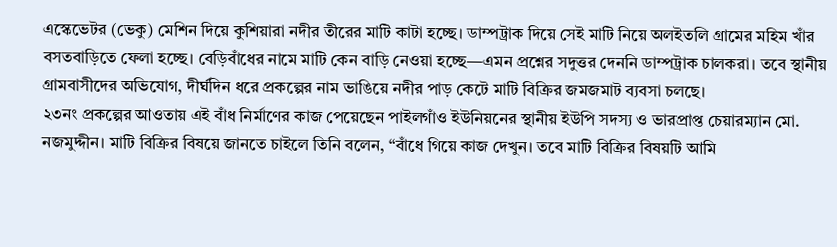এস্কেভেটর (ভেকু) মেশিন দিয়ে কুশিয়ারা নদীর তীরের মাটি কাটা হচ্ছে। ডাম্পট্রাক দিয়ে সেই মাটি নিয়ে অলইতলি গ্রামের মহিম খাঁর বসতবাড়িতে ফেলা হচ্ছে। বেড়িবাঁধের নামে মাটি কেন বাড়ি নেওয়া হচ্ছে—এমন প্রশ্নের সদুত্তর দেননি ডাম্পট্রাক চালকরা। তবে স্থানীয় গ্রামবাসীদের অভিযোগ, দীর্ঘদিন ধরে প্রকল্পের নাম ভাঙিয়ে নদীর পাড় কেটে মাটি বিক্রির জমজমাট ব্যবসা চলছে।
২৩নং প্রকল্পের আওতায় এই বাঁধ নির্মাণের কাজ পেয়েছেন পাইলগাঁও ইউনিয়নের স্থানীয় ইউপি সদস্য ও ভারপ্রাপ্ত চেয়ারম্যান মো. নজমুদ্দীন। মাটি বিক্রির বিষয়ে জানতে চাইলে তিনি বলেন, “বাঁধে গিয়ে কাজ দেখুন। তবে মাটি বিক্রির বিষয়টি আমি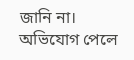জানি না। অভিযোগ পেলে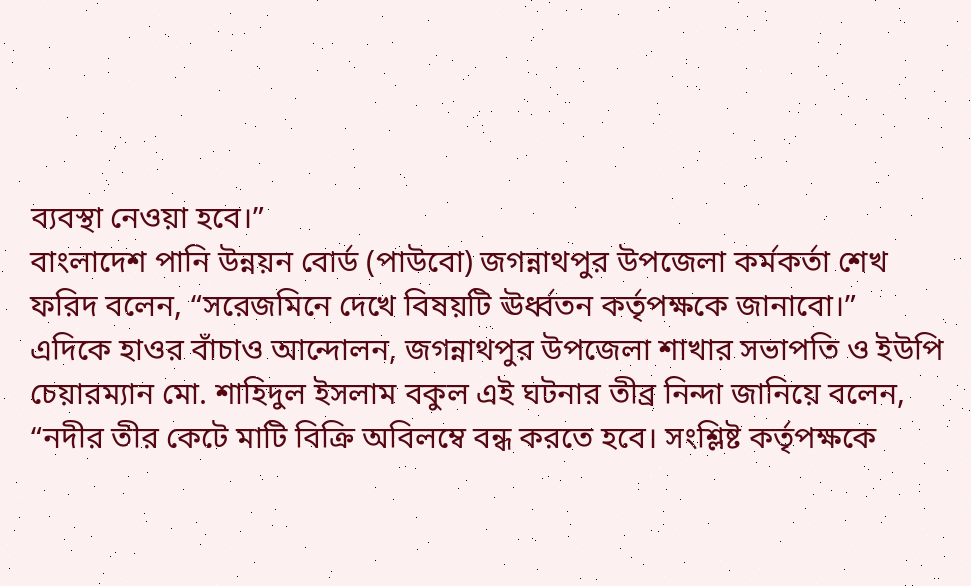ব্যবস্থা নেওয়া হবে।”
বাংলাদেশ পানি উন্নয়ন বোর্ড (পাউবো) জগন্নাথপুর উপজেলা কর্মকর্তা শেখ ফরিদ বলেন, “সরেজমিনে দেখে বিষয়টি ঊর্ধ্বতন কর্তৃপক্ষকে জানাবো।”
এদিকে হাওর বাঁচাও আন্দোলন, জগন্নাথপুর উপজেলা শাখার সভাপতি ও ইউপি চেয়ারম্যান মো. শাহিদুল ইসলাম বকুল এই ঘটনার তীব্র নিন্দা জানিয়ে বলেন, “নদীর তীর কেটে মাটি বিক্রি অবিলম্বে বন্ধ করতে হবে। সংশ্লিষ্ট কর্তৃপক্ষকে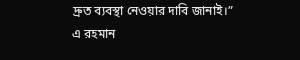দ্রুত ব্যবস্থা নেওয়ার দাবি জানাই।”
এ রহমান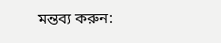মন্তব্য করুন: